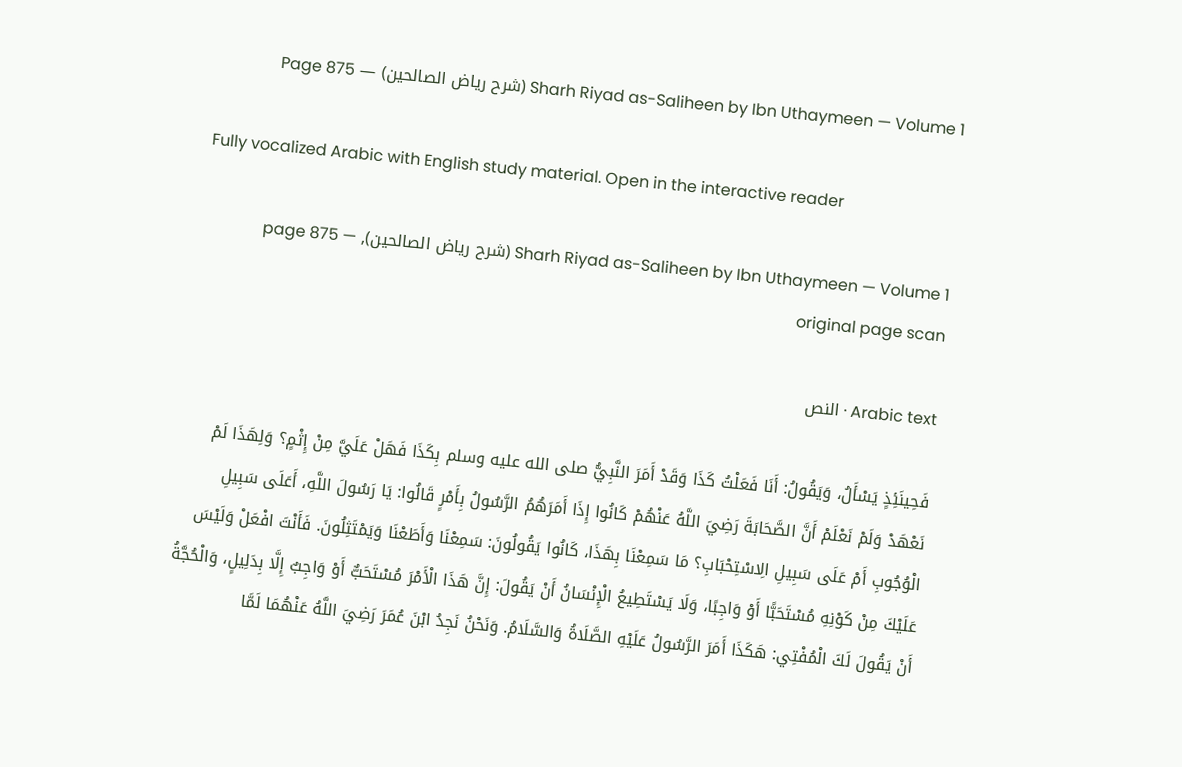Sharh Riyad as-Saliheen by Ibn Uthaymeen — Volume 1 (شرح رياض الصالحين) — Page 875

Fully vocalized Arabic with English study material. Open in the interactive reader

Sharh Riyad as-Saliheen by Ibn Uthaymeen — Volume 1 (شرح رياض الصالحين), page 875 — original page scan

Arabic text · النص

فَحِينَئِذٍ يَسْأَلُ، وَيَقُولُ: أَنَا فَعَلْتُ كَذَا وَقَدْ أَمَرَ النَّبِيُّ صلى الله عليه وسلم بِكَذَا فَهَلْ عَلَيَّ مِنْ إِثْمٍ؟ وَلِهَذَا لَمْ نَعْهَدْ وَلَمْ نَعْلَمْ أَنَّ الصَّحَابَةَ رَضِيَ اللَّهُ عَنْهُمْ كَانُوا إِذَا أَمَرَهُمُ الرَّسُولُ بِأَمْرٍ قَالُوا: يَا رَسُولَ اللَّهِ، أَعَلَى سَبِيلِ الْوُجُوبِ أَمْ عَلَى سَبِيلِ الِاسْتِحْبَابِ؟ مَا سَمِعْنَا بِهَذَا، كَانُوا يَقُولُونَ: سَمِعْنَا وَأَطَعْنَا وَيَمْتَثِلُونَ. فَأَنْتَ افْعَلْ وَلَيْسَ عَلَيْكَ مِنْ كَوْنِهِ مُسْتَحَبًّا أَوْ وَاجِبًا، وَلَا يَسْتَطِيعُ الْإِنْسَانُ أَنْ يَقُولَ: إِنَّ هَذَا الْأَمْرَ مُسْتَحَبٌّ أَوْ وَاجِبٌ إِلَّا بِدَلِيلٍ، وَالْحُجَّةُ أَنْ يَقُولَ لَكَ الْمُفْتِي: هَكَذَا أَمَرَ الرَّسُولُ عَلَيْهِ الصَّلَاةُ وَالسَّلَامُ. وَنَحْنُ نَجِدُ ابْنَ عُمَرَ رَضِيَ اللَّهُ عَنْهُمَا لَمَّا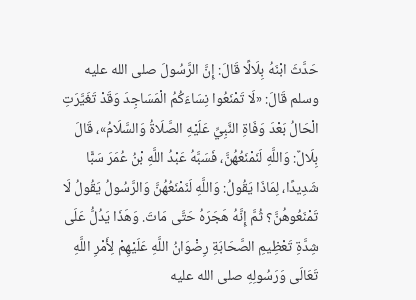حَدَّثَ ابْنَهُ بِلَالًا قَالَ: إِنَّ الرَّسُولَ صلى الله عليه وسلم قَالَ: «لَا تَمْنَعُوا نِسَاءَكُمُ الْمَسَاجِدَ وَقَدْ تَغَيَّرَتِ الْحَالُ بَعْدَ وَفَاةِ النَّبِيِّ عَلَيْهِ الصَّلَاةُ وَالسَّلَامُ»، قَالَ بِلَالٌ: وَاللَّهِ لَنَمْنَعُهُنَّ، فَسَبَّهُ عَبْدُ اللَّهِ بْنُ عُمَرَ سَبًّا شَدِيدًا، لِمَاذَا يَقُولُ: وَاللَّهِ لَنَمْنَعُهُنَّ وَالرَّسُولُ يَقُولُ لَا تَمْنَعُوهُنَّ؟ ثُمَّ إِنَّهُ هَجَرَهُ حَتَّى مَاتَ. وَهَذَا يَدُلُّ عَلَى شِدَّةِ تَعْظِيمِ الصَّحَابَةِ رِضْوَانُ اللَّهِ عَلَيْهِمْ لِأَمْرِ اللَّهِ تَعَالَى وَرَسُولِهِ صلى الله عليه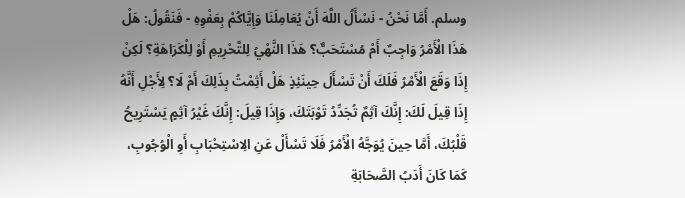وسلم. أَمَّا نَحْنُ - نَسْأَلُ اللَّهَ أَنْ يُعَامِلَنَا وَإِيَّاكُمْ بِعَفْوِهِ - فَنَقُولُ: هَلْ هَذَا الْأَمْرُ وَاجِبٌ أَمْ مُسْتَحَبٌّ؟ هَذَا النَّهْيُ لِلتَّحْرِيمِ أَوْ لِلْكَرَاهَةِ؟ لَكِنْ إِذَا وَقَعَ الْأَمْرُ فَلَكَ أَنْ تَسْأَلَ حِينَئِذٍ هَلْ أَثِمْتُ بِذَلِكَ أَمْ لَا؟ لِأَجْلِ أَنَّهُ إِذَا قِيلَ لَكَ: إِنَّكَ آثِمٌ تُجَدِّدُ تَوْبَتَكَ، وَإِذَا قِيلَ: إِنَّكَ غَيْرُ آثِمٍ يَسْتَرِيحُ قَلْبُكَ، أَمَّا حِينَ يُوَجَّهُ الْأَمْرُ فَلَا تَسْأَلْ عَنِ الِاسْتِحْبَابِ أَوِ الْوُجُوبِ، كَمَا كَانَ أَدَبُ الصَّحَابَةِ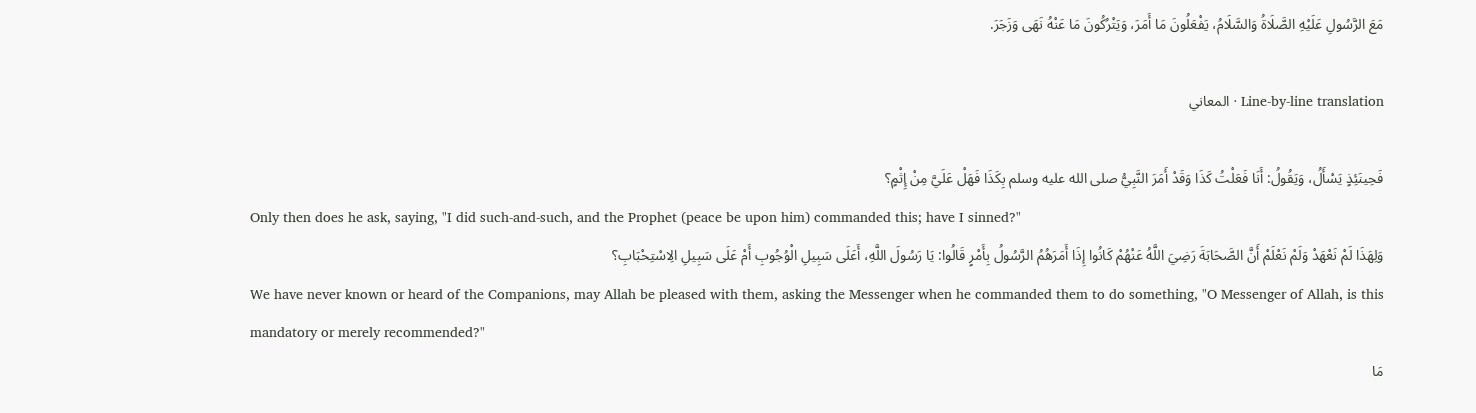مَعَ الرَّسُولِ عَلَيْهِ الصَّلَاةُ وَالسَّلَامُ، يَفْعَلُونَ مَا أَمَرَ، وَيَتْرُكُونَ مَا عَنْهُ نَهَى وَزَجَرَ.

Line-by-line translation · المعاني

فَحِينَئِذٍ يَسْأَلُ، وَيَقُولُ: أَنَا فَعَلْتُ كَذَا وَقَدْ أَمَرَ النَّبِيُّ صلى الله عليه وسلم بِكَذَا فَهَلْ عَلَيَّ مِنْ إِثْمٍ؟
Only then does he ask, saying, "I did such-and-such, and the Prophet (peace be upon him) commanded this; have I sinned?"
وَلِهَذَا لَمْ نَعْهَدْ وَلَمْ نَعْلَمْ أَنَّ الصَّحَابَةَ رَضِيَ اللَّهُ عَنْهُمْ كَانُوا إِذَا أَمَرَهُمُ الرَّسُولُ بِأَمْرٍ قَالُوا: يَا رَسُولَ اللَّهِ، أَعَلَى سَبِيلِ الْوُجُوبِ أَمْ عَلَى سَبِيلِ الِاسْتِحْبَابِ؟
We have never known or heard of the Companions, may Allah be pleased with them, asking the Messenger when he commanded them to do something, "O Messenger of Allah, is this mandatory or merely recommended?"
مَا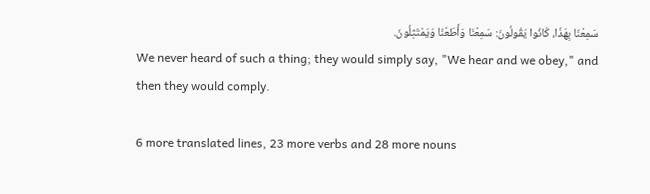سَمِعْنَا بِهَذَا، كَانُوا يَقُولُونَ: سَمِعْنَا وَأَطَعْنَا وَيَمْتَثِلُونَ.
We never heard of such a thing; they would simply say, "We hear and we obey," and then they would comply.

6 more translated lines, 23 more verbs and 28 more nouns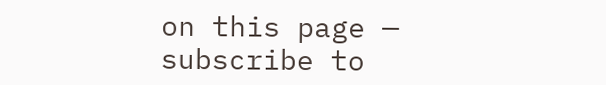on this page — subscribe to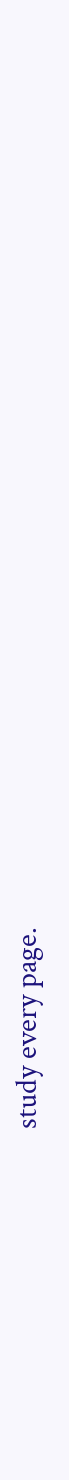study every page.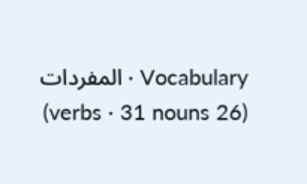Vocabulary · المفردات (26 verbs · 31 nouns)